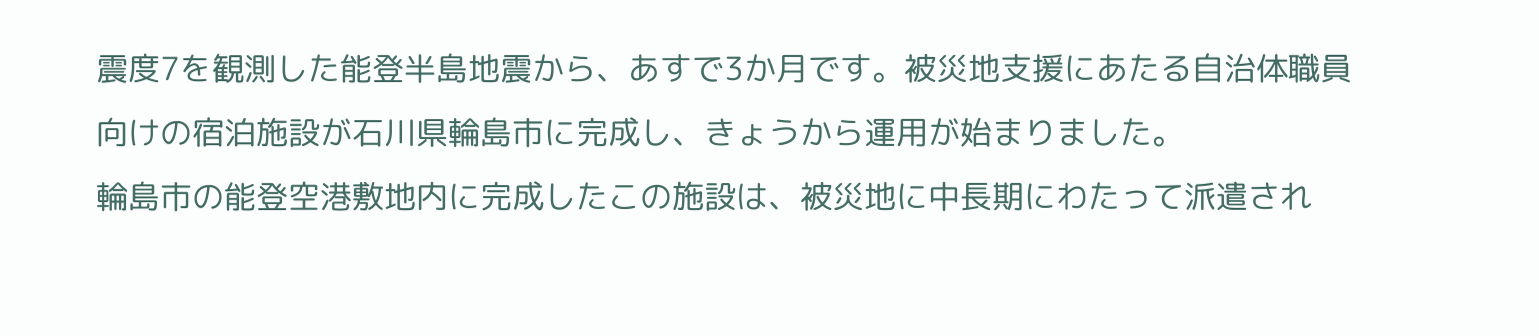震度7を観測した能登半島地震から、あすで3か月です。被災地支援にあたる自治体職員向けの宿泊施設が石川県輪島市に完成し、きょうから運用が始まりました。
輪島市の能登空港敷地内に完成したこの施設は、被災地に中長期にわたって派遣され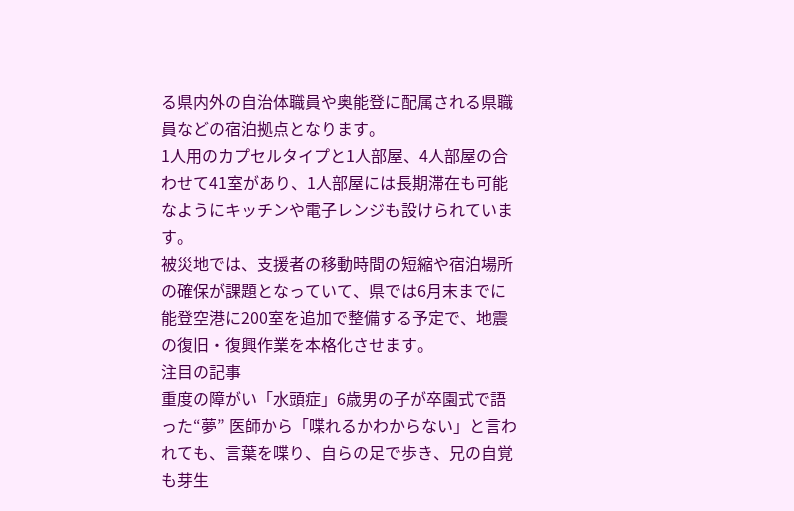る県内外の自治体職員や奥能登に配属される県職員などの宿泊拠点となります。
1人用のカプセルタイプと1人部屋、4人部屋の合わせて41室があり、1人部屋には長期滞在も可能なようにキッチンや電子レンジも設けられています。
被災地では、支援者の移動時間の短縮や宿泊場所の確保が課題となっていて、県では6月末までに能登空港に200室を追加で整備する予定で、地震の復旧・復興作業を本格化させます。
注目の記事
重度の障がい「水頭症」6歳男の子が卒園式で語った“夢” 医師から「喋れるかわからない」と言われても、言葉を喋り、自らの足で歩き、兄の自覚も芽生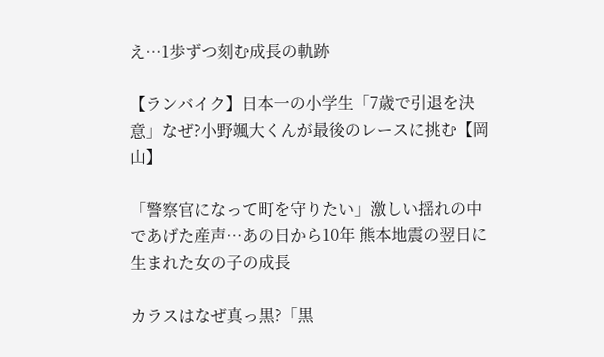え…1歩ずつ刻む成長の軌跡

【ランバイク】日本一の小学生「7歳で引退を決意」なぜ?小野颯大くんが最後のレースに挑む【岡山】

「警察官になって町を守りたい」激しい揺れの中であげた産声…あの日から10年 熊本地震の翌日に生まれた女の子の成長

カラスはなぜ真っ黒?「黒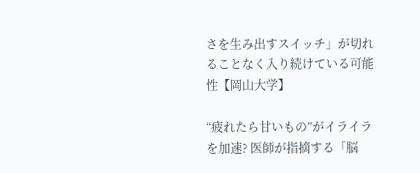さを生み出すスイッチ」が切れることなく入り続けている可能性【岡山大学】

“疲れたら甘いもの”がイライラを加速? 医師が指摘する「脳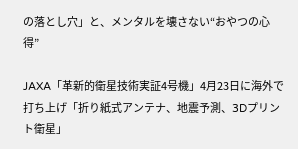の落とし穴」と、メンタルを壊さない“おやつの心得”

JAXA「革新的衛星技術実証4号機」4月23日に海外で打ち上げ「折り紙式アンテナ、地震予測、3Dプリント衛星」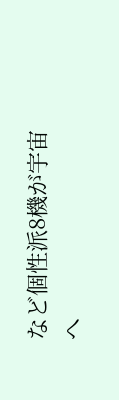など個性派8機が宇宙へ